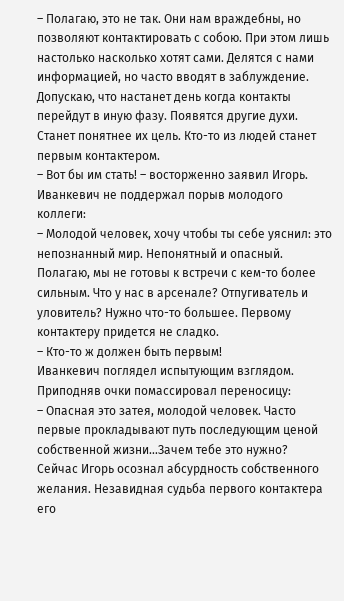– Полагаю, это не так. Они нам враждебны, но позволяют контактировать с собою. При этом лишь настолько насколько хотят сами. Делятся с нами информацией, но часто вводят в заблуждение. Допускаю, что настанет день когда контакты перейдут в иную фазу. Появятся другие духи. Станет понятнее их цель. Кто-то из людей станет первым контактером.
– Вот бы им стать! – восторженно заявил Игорь. Иванкевич не поддержал порыв молодого коллеги:
– Молодой человек, хочу чтобы ты себе уяснил: это непознанный мир. Непонятный и опасный. Полагаю, мы не готовы к встречи с кем-то более сильным. Что у нас в арсенале? Отпугиватель и уловитель? Нужно что-то большее. Первому контактеру придется не сладко.
– Кто-то ж должен быть первым!
Иванкевич поглядел испытующим взглядом. Приподняв очки помассировал переносицу:
– Опасная это затея, молодой человек. Часто первые прокладывают путь последующим ценой собственной жизни…Зачем тебе это нужно?
Сейчас Игорь осознал абсурдность собственного желания. Незавидная судьба первого контактера его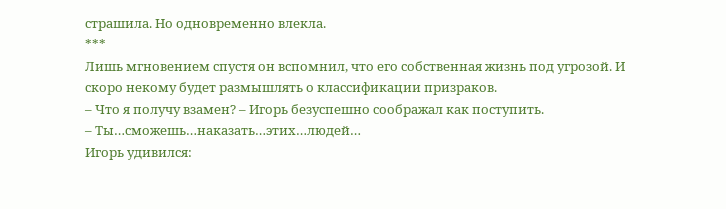страшила. Но одновременно влекла.
***
Лишь мгновением спустя он вспомнил, что его собственная жизнь под угрозой. И скоро некому будет размышлять о классификации призраков.
– Что я получу взамен? – Игорь безуспешно соображал как поступить.
– Ты…сможешь…наказать…этих…людей…
Игорь удивился: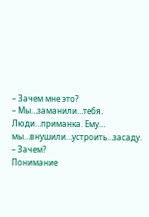– Зачем мне это?
– Мы…заманили…тебя. Люди…приманка. Ему… мы…внушили…устроить…засаду.
– Зачем?
Понимание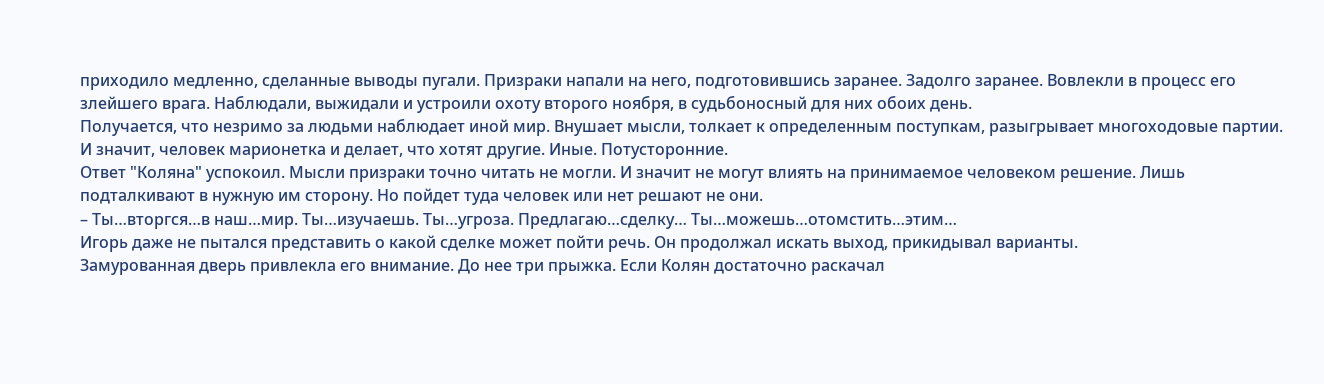приходило медленно, сделанные выводы пугали. Призраки напали на него, подготовившись заранее. Задолго заранее. Вовлекли в процесс его злейшего врага. Наблюдали, выжидали и устроили охоту второго ноября, в судьбоносный для них обоих день.
Получается, что незримо за людьми наблюдает иной мир. Внушает мысли, толкает к определенным поступкам, разыгрывает многоходовые партии. И значит, человек марионетка и делает, что хотят другие. Иные. Потусторонние.
Ответ "Коляна" успокоил. Мысли призраки точно читать не могли. И значит не могут влиять на принимаемое человеком решение. Лишь подталкивают в нужную им сторону. Но пойдет туда человек или нет решают не они.
– Ты…вторгся…в наш…мир. Ты…изучаешь. Ты…угроза. Предлагаю…сделку… Ты…можешь…отомстить…этим…
Игорь даже не пытался представить о какой сделке может пойти речь. Он продолжал искать выход, прикидывал варианты.
Замурованная дверь привлекла его внимание. До нее три прыжка. Если Колян достаточно раскачал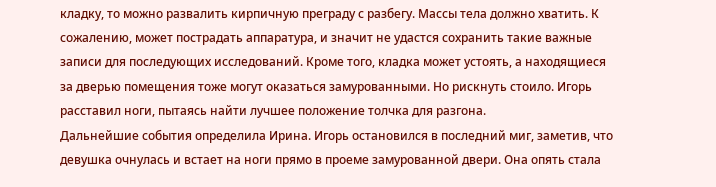кладку, то можно развалить кирпичную преграду с разбегу. Массы тела должно хватить. К сожалению, может пострадать аппаратура, и значит не удастся сохранить такие важные записи для последующих исследований. Кроме того, кладка может устоять, а находящиеся за дверью помещения тоже могут оказаться замурованными. Но рискнуть стоило. Игорь расставил ноги, пытаясь найти лучшее положение толчка для разгона.
Дальнейшие события определила Ирина. Игорь остановился в последний миг, заметив, что девушка очнулась и встает на ноги прямо в проеме замурованной двери. Она опять стала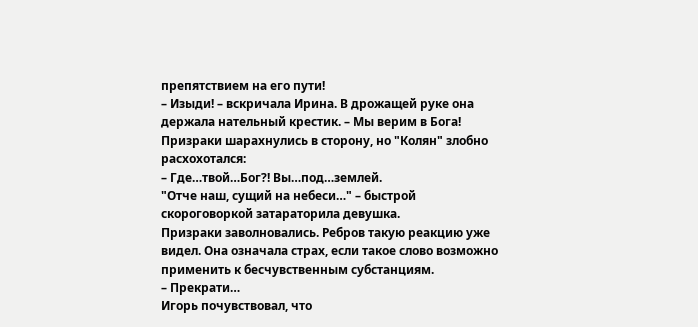препятствием на его пути!
– Изыди! – вскричала Ирина. В дрожащей руке она держала нательный крестик. – Мы верим в Бога!
Призраки шарахнулись в сторону, но "Колян" злобно расхохотался:
– Где…твой…Бог?! Вы…под…землей.
"Отче наш, сущий на небеси…" – быстрой скороговоркой затараторила девушка.
Призраки заволновались. Ребров такую реакцию уже видел. Она означала страх, если такое слово возможно применить к бесчувственным субстанциям.
– Прекрати…
Игорь почувствовал, что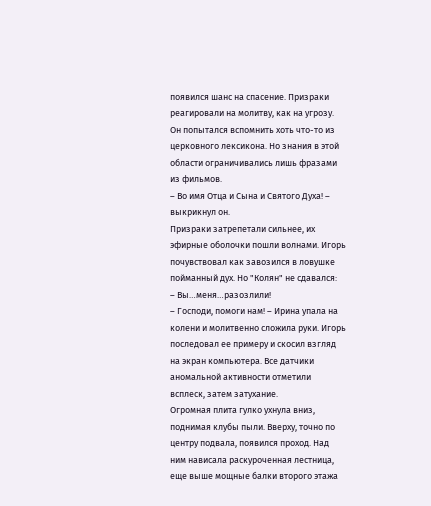появился шанс на спасение. Призраки реагировали на молитву, как на угрозу. Он попытался вспомнить хоть что-то из церковного лексикона. Но знания в этой области ограничивались лишь фразами из фильмов.
– Во имя Отца и Сына и Святого Духа! – выкрикнул он.
Призраки затрепетали сильнее, их эфирные оболочки пошли волнами. Игорь почувствовал как завозился в ловушке пойманный дух. Но "Колян" не сдавался:
– Вы…меня…разозлили!
– Господи, помоги нам! – Ирина упала на колени и молитвенно сложила руки. Игорь последовал ее примеру и скосил взгляд на экран компьютера. Все датчики аномальной активности отметили всплеск, затем затухание.
Огромная плита гулко ухнула вниз, поднимая клубы пыли. Вверху, точно по центру подвала, появился проход. Над ним нависала раскуроченная лестница, еще выше мощные балки второго этажа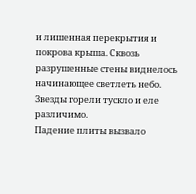и лишенная перекрытия и покрова крыша. Сквозь разрушенные стены виднелось начинающее светлеть небо. Звезды горели тускло и еле различимо.
Падение плиты вызвало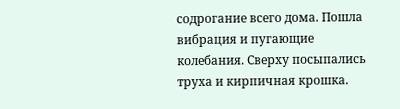содрогание всего дома. Пошла вибрация и пугающие колебания. Сверху посыпались труха и кирпичная крошка.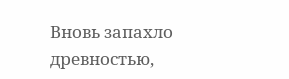Вновь запахло древностью,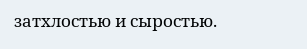затхлостью и сыростью.